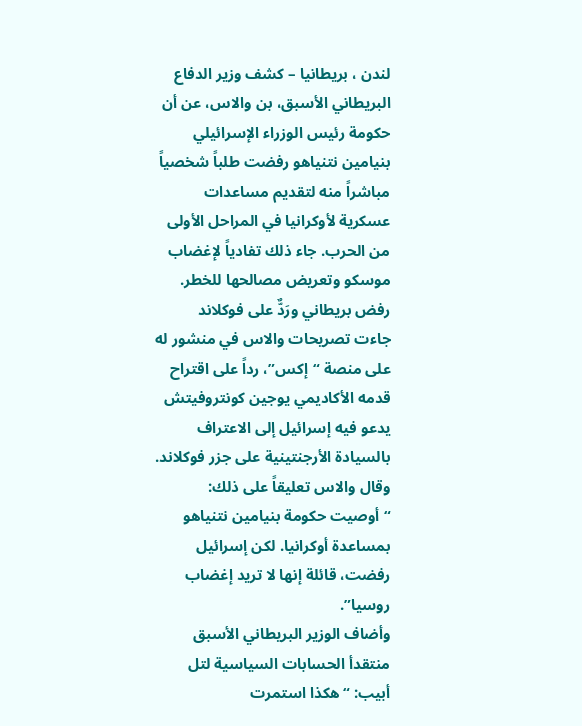لندن ، بريطانيا – كشف وزير الدفاع البريطاني الأسبق، بن والاس، عن أن حكومة رئيس الوزراء الإسرائيلي بنيامين نتنياهو رفضت طلباً شخصياً مباشراً منه لتقديم مساعدات عسكرية لأوكرانيا في المراحل الأولى من الحرب. جاء ذلك تفادياً لإغضاب موسكو وتعريض مصالحها للخطر.
رفض بريطاني ورَدٌّ على فوكلاند
جاءت تصريحات والاس في منشور له على منصة “إكس”، رداً على اقتراح قدمه الأكاديمي يوجين كونتروفيتش يدعو فيه إسرائيل إلى الاعتراف بالسيادة الأرجنتينية على جزر فوكلاند. وقال والاس تعليقاً على ذلك: “أوصيت حكومة بنيامين نتنياهو بمساعدة أوكرانيا. لكن إسرائيل رفضت، قائلة إنها لا تريد إغضاب روسيا”.
وأضاف الوزير البريطاني الأسبق منتقدأ الحسابات السياسية لتل أبيب: “هكذا استمرت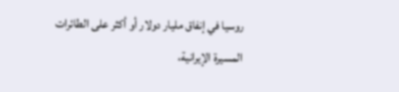روسيا في إنفاق مليار دولار أو أكثر على الطائرات المسيرة الإيرانية،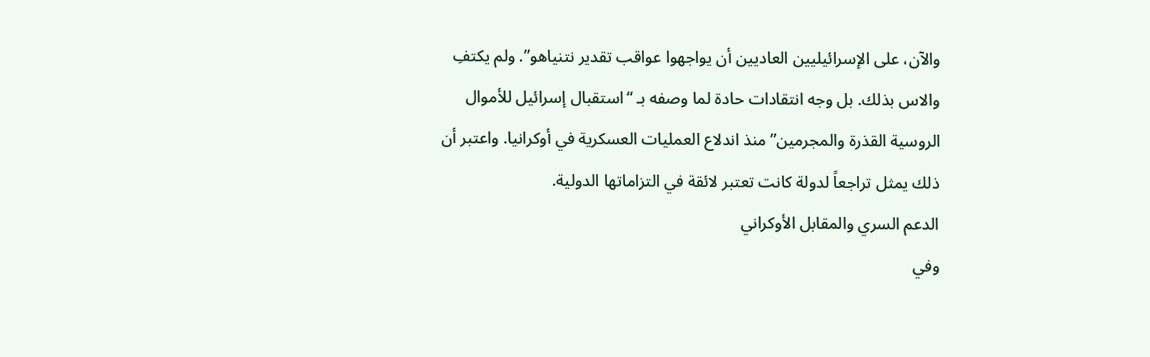والآن، على الإسرائيليين العاديين أن يواجهوا عواقب تقدير نتنياهو”. ولم يكتفِ والاس بذلك. بل وجه انتقادات حادة لما وصفه بـ “استقبال إسرائيل للأموال الروسية القذرة والمجرمين” منذ اندلاع العمليات العسكرية في أوكرانيا. واعتبر أن ذلك يمثل تراجعاً لدولة كانت تعتبر لائقة في التزاماتها الدولية.
الدعم السري والمقابل الأوكراني
وفي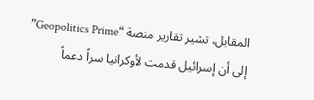المقابل، تشير تقارير منصة “Geopolitics Prime” إلى أن إسرائيل قدمت لأوكرانيا سراً دعماً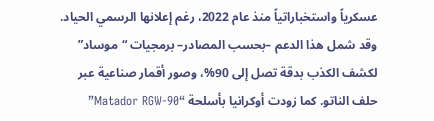عسكرياً واستخباراتياً منذ عام 2022، رغم إعلانها الرسمي الحياد. وقد شمل هذا الدعم –بحسب المصادر– برمجيات “موساد” لكشف الكذب بدقة تصل إلى 90%، وصور أقمار صناعية عبر حلف الناتو. كما زودت أوكرانيا بأسلحة “Matador RGW-90”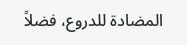المضادة للدروع، فضلاً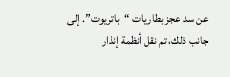عن سد عجز بطاريات “باتريوت”. إلى جانب ذلك، تم نقل أنظمة إنذار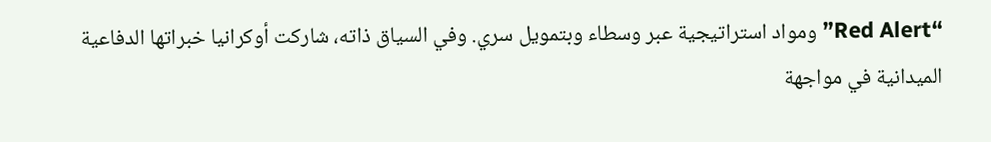“Red Alert” ومواد استراتيجية عبر وسطاء وبتمويل سري. وفي السياق ذاته، شاركت أوكرانيا خبراتها الدفاعية الميدانية في مواجهة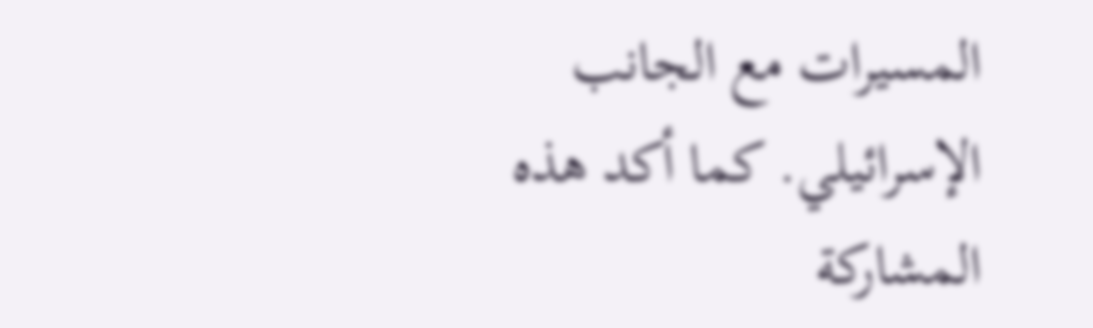المسيرات مع الجانب الإسرائيلي. كما أكد هذه المشاركة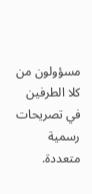مسؤولون من كلا الطرفين في تصريحات رسمية متعددة.